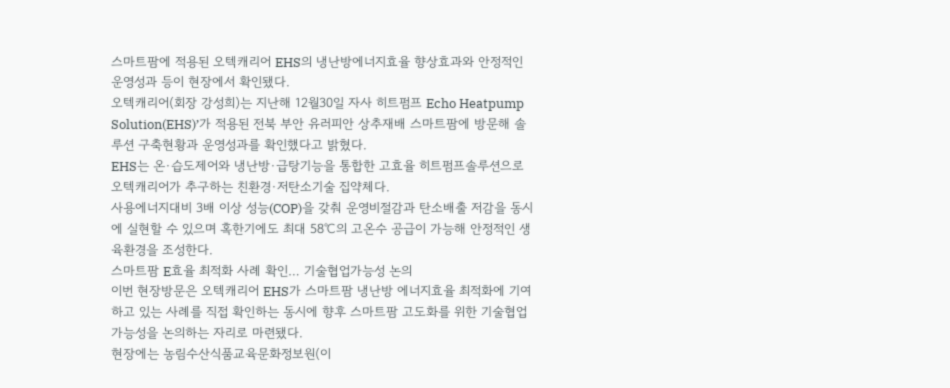스마트팜에 적용된 오텍캐리어 EHS의 냉난방에너지효율 향상효과와 안정적인 운영성과 등이 현장에서 확인됐다.
오텍캐리어(회장 강성희)는 지난해 12월30일 자사 히트펌프 Echo Heatpump Solution(EHS)’가 적용된 전북 부안 유러피안 상추재배 스마트팜에 방문해 솔루션 구축현황과 운영성과를 확인했다고 밝혔다.
EHS는 온·습도제어와 냉난방·급탕기능을 통합한 고효율 히트펌프솔루션으로 오텍캐리어가 추구하는 친환경·저탄소기술 집약체다.
사용에너지대비 3배 이상 성능(COP)을 갖춰 운영비절감과 탄소배출 저감을 동시에 실현할 수 있으며 혹한기에도 최대 58℃의 고온수 공급이 가능해 안정적인 생육환경을 조성한다.
스마트팜 E효율 최적화 사례 확인… 기술협업가능성 논의
이번 현장방문은 오텍캐리어 EHS가 스마트팜 냉난방 에너지효율 최적화에 기여하고 있는 사례를 직접 확인하는 동시에 향후 스마트팜 고도화를 위한 기술협업가능성을 논의하는 자리로 마련됐다.
현장에는 농림수산식품교육문화정보원(이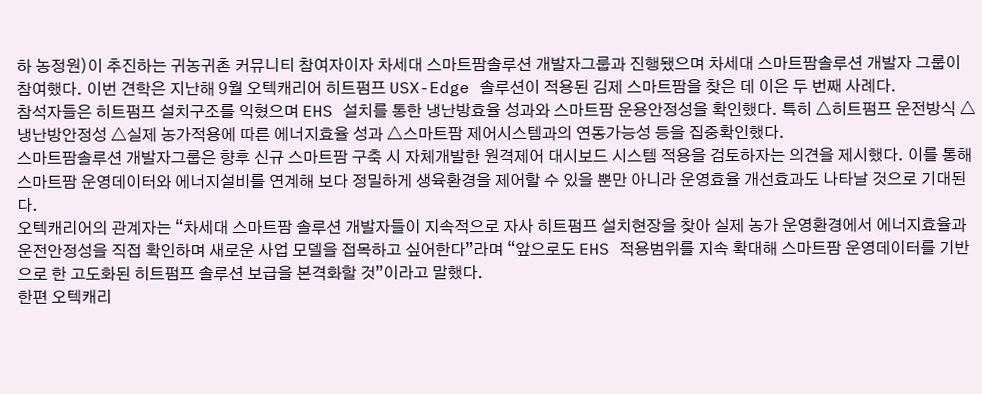하 농정원)이 추진하는 귀농귀촌 커뮤니티 참여자이자 차세대 스마트팜솔루션 개발자그룹과 진행됐으며 차세대 스마트팜솔루션 개발자 그룹이 참여했다. 이번 견학은 지난해 9월 오텍캐리어 히트펌프 USX-Edge 솔루션이 적용된 김제 스마트팜을 찾은 데 이은 두 번째 사례다.
참석자들은 히트펌프 설치구조를 익혔으며 EHS 설치를 통한 냉난방효율 성과와 스마트팜 운용안정성을 확인했다. 특히 △히트펌프 운전방식 △냉난방안정성 △실제 농가적용에 따른 에너지효율 성과 △스마트팜 제어시스템과의 연동가능성 등을 집중확인했다.
스마트팜솔루션 개발자그룹은 향후 신규 스마트팜 구축 시 자체개발한 원격제어 대시보드 시스템 적용을 검토하자는 의견을 제시했다. 이를 통해 스마트팜 운영데이터와 에너지설비를 연계해 보다 정밀하게 생육환경을 제어할 수 있을 뿐만 아니라 운영효율 개선효과도 나타날 것으로 기대된다.
오텍캐리어의 관계자는 “차세대 스마트팜 솔루션 개발자들이 지속적으로 자사 히트펌프 설치현장을 찾아 실제 농가 운영환경에서 에너지효율과 운전안정성을 직접 확인하며 새로운 사업 모델을 접목하고 싶어한다”라며 “앞으로도 EHS 적용범위를 지속 확대해 스마트팜 운영데이터를 기반으로 한 고도화된 히트펌프 솔루션 보급을 본격화할 것”이라고 말했다.
한편 오텍캐리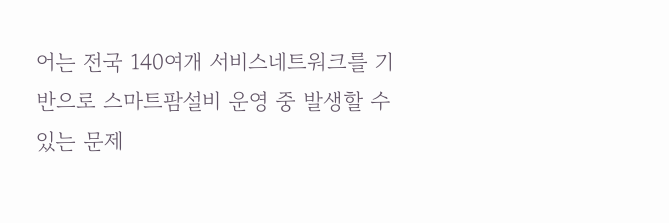어는 전국 140여개 서비스네트워크를 기반으로 스마트팜설비 운영 중 발생할 수 있는 문제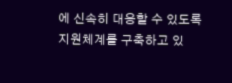에 신속히 대응할 수 있도록 지원체계를 구축하고 있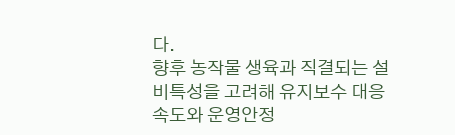다.
향후 농작물 생육과 직결되는 설비특성을 고려해 유지보수 대응속도와 운영안정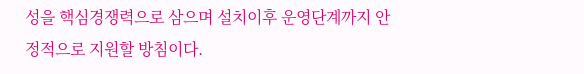성을 핵심경쟁력으로 삼으며 설치이후 운영단계까지 안정적으로 지원할 방침이다.